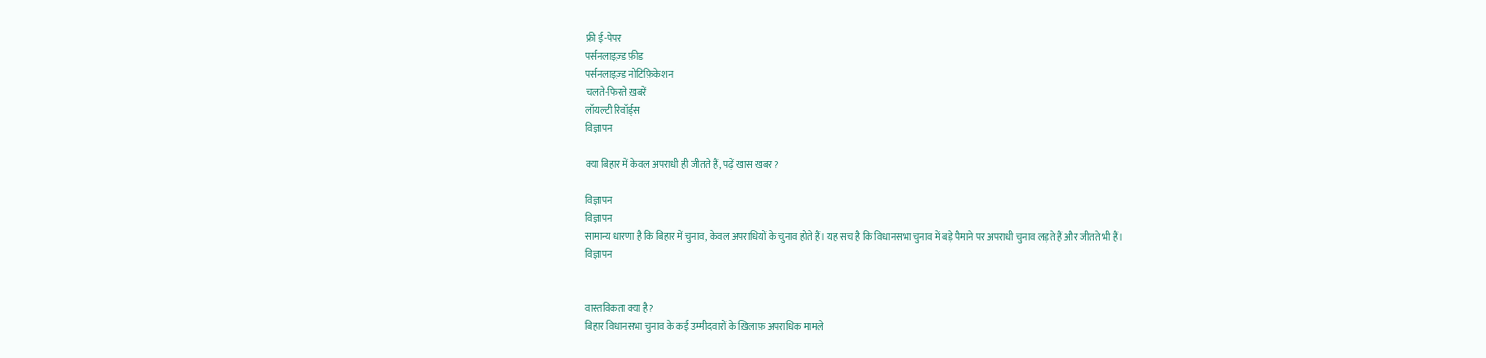फ्री ई-पेपर
पर्सनलाइज़्ड फ़ीड
पर्सनलाइज़्ड नोटिफ़िकेशन
चलते-फिरते ख़बरें
लॉयल्टी रिवॉर्ड्स
विज्ञापन

क्या बिहार में केवल अपराधी ही जीतते हैं, पढ़ें खास खबर?

विज्ञापन
विज्ञापन
सामान्य धारणा है कि बिहार में चुनाव, केवल अपराधियों के चुनाव होते हैं। यह सच है कि विधानसभा चुनाव में बड़े पैमाने पर अपराधी चुनाव लड़ते हैं और जीतते भी हैं।
विज्ञापन


वास्तविकता क्या है?
बिहार विधानसभा चुनाव के कई उम्मीदवारों के ख़िलाफ़ अपराधिक मामले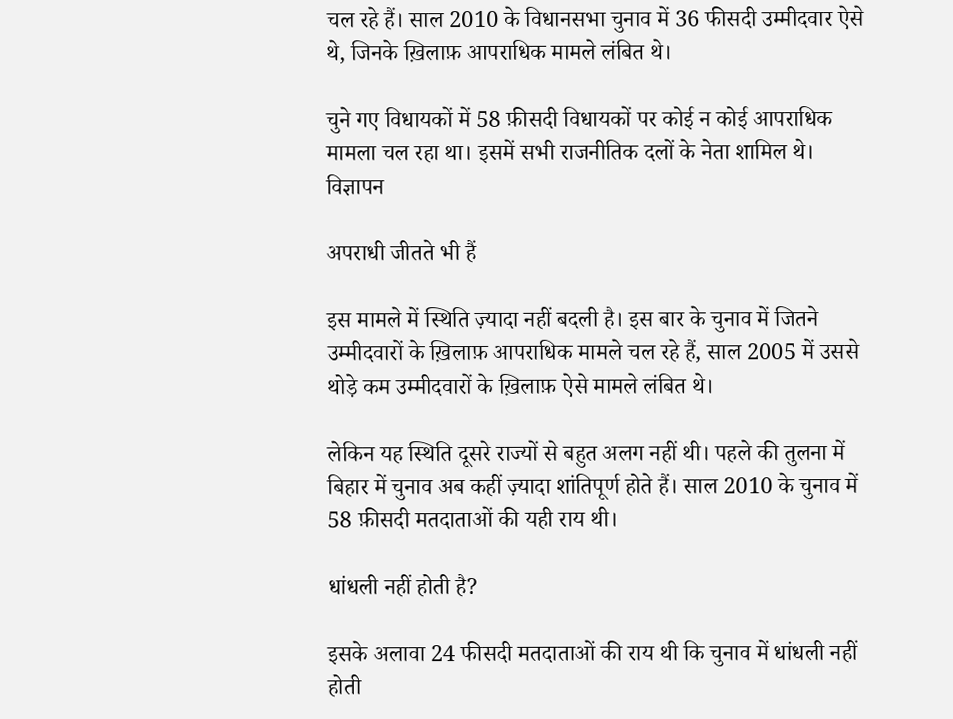चल रहे हैं। साल 2010 के विधानसभा चुनाव में 36 फीसदी उम्मीदवार ऐसे थे, जिनके ख़िलाफ़ आपराधिक मामले लंबित थे।

चुने गए विधायकों में 58 फ़ीसदी विधायकों पर कोई न कोई आपराधिक मामला चल रहा था। इसमें सभी राजनीतिक दलों के नेता शामिल थे।
विज्ञापन

अपराधी जीतते भी हैं

इस मामले में स्थिति ज़्यादा नहीं बदली है। इस बार के चुनाव में जितने उम्मीदवारों के ख़िलाफ़ आपराधिक मामले चल रहे हैं, साल 2005 में उससे थोड़े कम उम्मीदवारों के ख़िलाफ़ ऐसे मामले लंबित थे।

लेकिन यह स्थिति दूसरे राज्यों से बहुत अलग नहीं थी। पहले की तुलना में बिहार में चुनाव अब कहीं ज़्यादा शांतिपूर्ण होते हैं। साल 2010 के चुनाव में 58 फ़ीसदी मतदाताओं की यही राय थी।

धांधली नहीं होती है?

इसके अलावा 24 फीसदी मतदाताओं की राय थी कि चुनाव में धांधली नहीं होती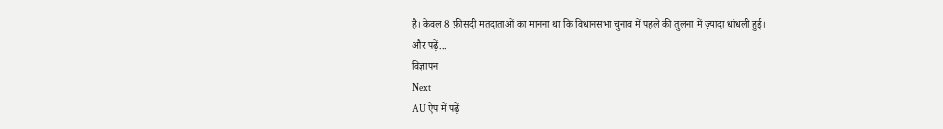है। केवल 8 फ़ीसदी मतदाताओं का मानना था कि विधानसभा चुनाव में पहले की तुलना में ज़्यादा धांधली हुई।
और पढ़ें...
विज्ञापन
Next
AU ऐप में पढ़ें